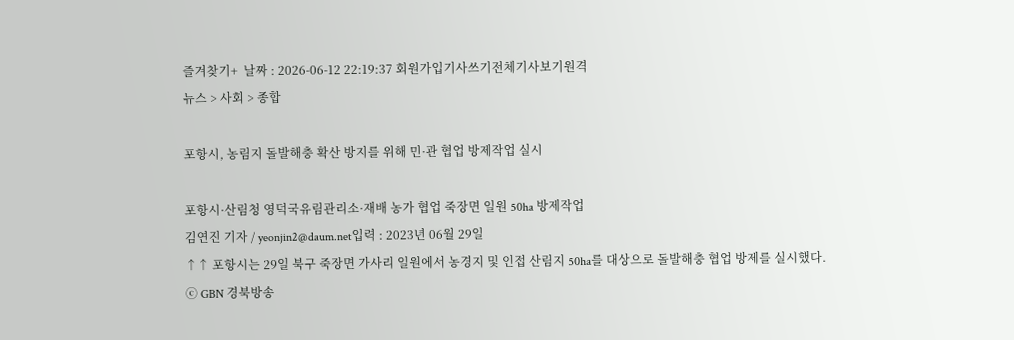즐겨찾기+  날짜 : 2026-06-12 22:19:37 회원가입기사쓰기전체기사보기원격
뉴스 > 사회 > 종합

포항시, 농림지 돌발해충 확산 방지를 위해 민·관 협업 방제작업 실시

포항시·산림청 영덕국유림관리소·재배 농가 협업 죽장면 일원 50ha 방제작업
김연진 기자 / yeonjin2@daum.net입력 : 2023년 06월 29일
↑↑ 포항시는 29일 북구 죽장면 가사리 일원에서 농경지 및 인접 산림지 50ha를 대상으로 돌발해충 협업 방제를 실시했다.
ⓒ GBN 경북방송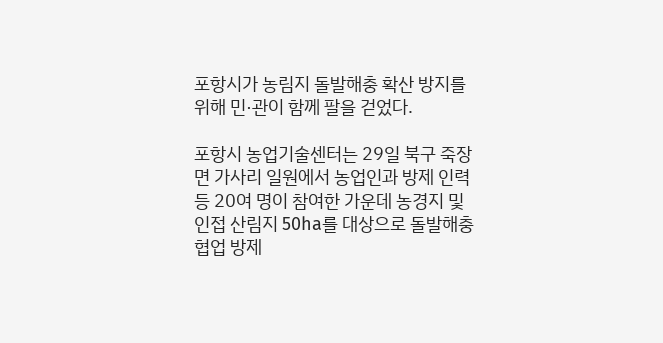포항시가 농림지 돌발해충 확산 방지를 위해 민·관이 함께 팔을 걷었다.

포항시 농업기술센터는 29일 북구 죽장면 가사리 일원에서 농업인과 방제 인력 등 20여 명이 참여한 가운데 농경지 및 인접 산림지 50ha를 대상으로 돌발해충 협업 방제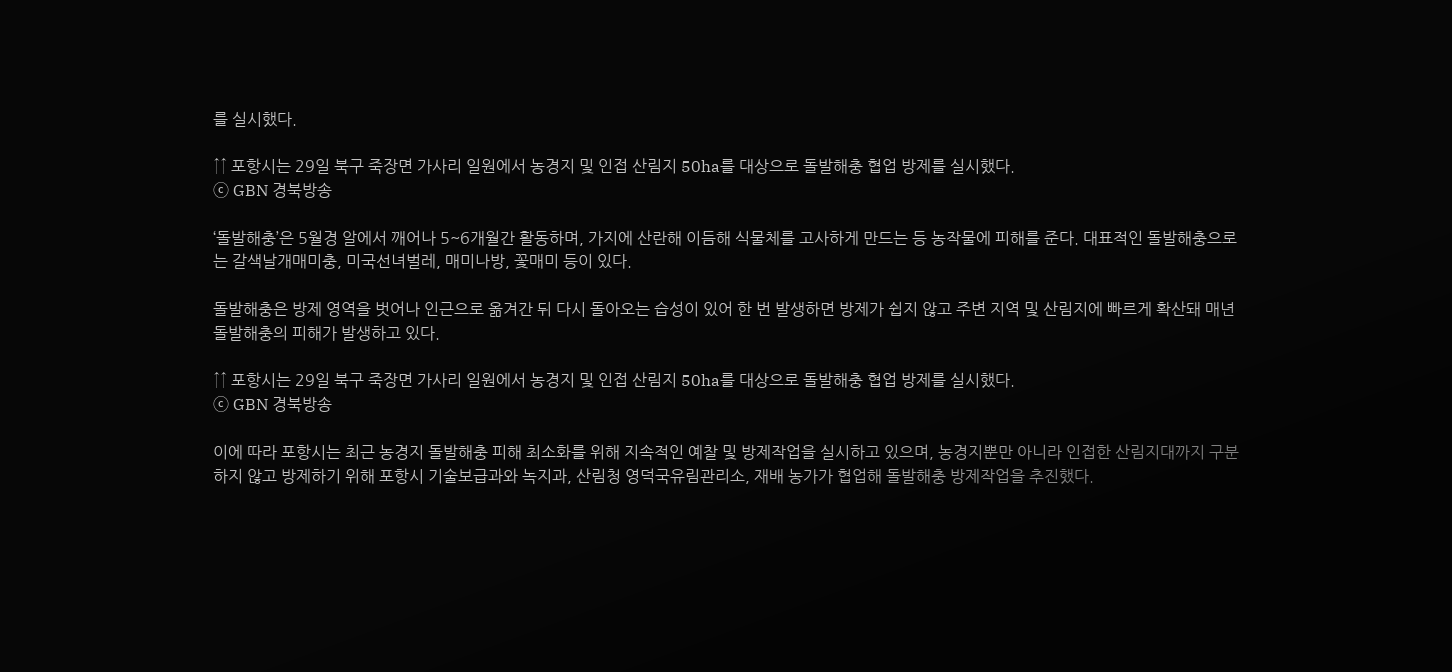를 실시했다.

↑↑ 포항시는 29일 북구 죽장면 가사리 일원에서 농경지 및 인접 산림지 50ha를 대상으로 돌발해충 협업 방제를 실시했다.
ⓒ GBN 경북방송

‘돌발해충’은 5월경 알에서 깨어나 5~6개월간 활동하며, 가지에 산란해 이듬해 식물체를 고사하게 만드는 등 농작물에 피해를 준다. 대표적인 돌발해충으로는 갈색날개매미충, 미국선녀벌레, 매미나방, 꽃매미 등이 있다.

돌발해충은 방제 영역을 벗어나 인근으로 옮겨간 뒤 다시 돌아오는 습성이 있어 한 번 발생하면 방제가 쉽지 않고 주변 지역 및 산림지에 빠르게 확산돼 매년 돌발해충의 피해가 발생하고 있다.

↑↑ 포항시는 29일 북구 죽장면 가사리 일원에서 농경지 및 인접 산림지 50ha를 대상으로 돌발해충 협업 방제를 실시했다.
ⓒ GBN 경북방송

이에 따라 포항시는 최근 농경지 돌발해충 피해 최소화를 위해 지속적인 예찰 및 방제작업을 실시하고 있으며, 농경지뿐만 아니라 인접한 산림지대까지 구분하지 않고 방제하기 위해 포항시 기술보급과와 녹지과, 산림청 영덕국유림관리소, 재배 농가가 협업해 돌발해충 방제작업을 추진했다.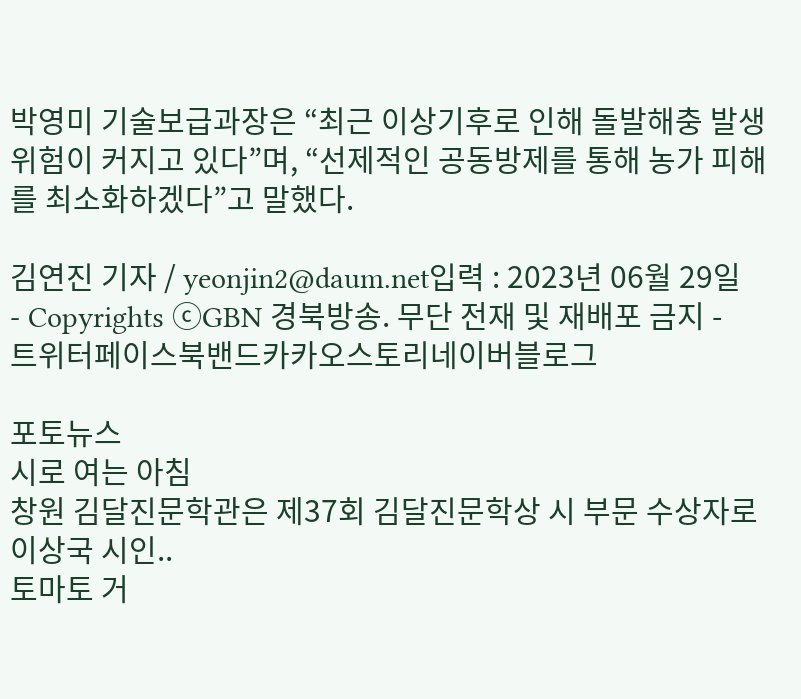박영미 기술보급과장은 “최근 이상기후로 인해 돌발해충 발생 위험이 커지고 있다”며, “선제적인 공동방제를 통해 농가 피해를 최소화하겠다”고 말했다.

김연진 기자 / yeonjin2@daum.net입력 : 2023년 06월 29일
- Copyrights ⓒGBN 경북방송. 무단 전재 및 재배포 금지 -
트위터페이스북밴드카카오스토리네이버블로그

포토뉴스
시로 여는 아침
창원 김달진문학관은 제37회 김달진문학상 시 부문 수상자로 이상국 시인..
토마토 거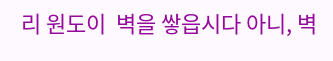리 원도이  벽을 쌓읍시다 아니, 벽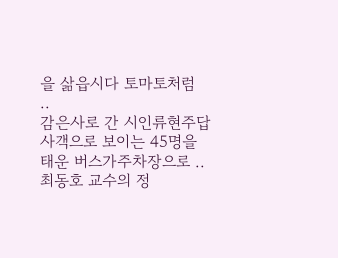을 삶읍시다 토마토처럼  ..
감은사로 간 시인류현주답사객으로 보이는 45명을 태운 버스가주차장으로 ..
최동호 교수의 정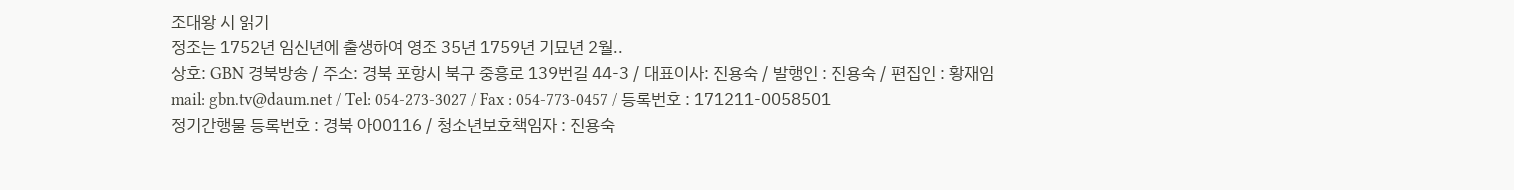조대왕 시 읽기
정조는 1752년 임신년에 출생하여 영조 35년 1759년 기묘년 2월..
상호: GBN 경북방송 / 주소: 경북 포항시 북구 중흥로 139번길 44-3 / 대표이사: 진용숙 / 발행인 : 진용숙 / 편집인 : 황재임
mail: gbn.tv@daum.net / Tel: 054-273-3027 / Fax : 054-773-0457 / 등록번호 : 171211-0058501
정기간행물 등록번호 : 경북 아00116 / 청소년보호책임자 : 진용숙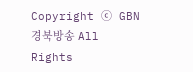Copyright ⓒ GBN 경북방송 All Rights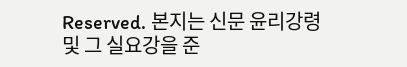Reserved. 본지는 신문 윤리강령 및 그 실요강을 준